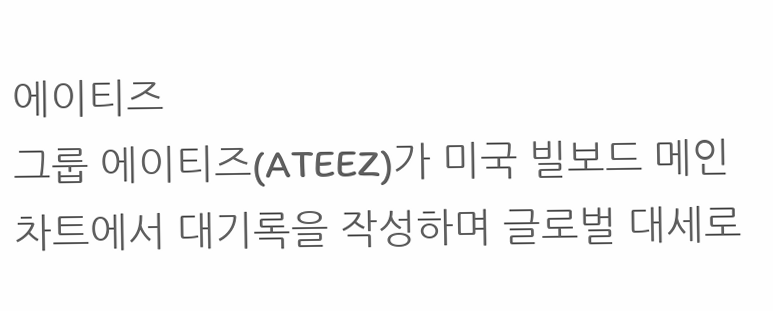에이티즈
그룹 에이티즈(ATEEZ)가 미국 빌보드 메인 차트에서 대기록을 작성하며 글로벌 대세로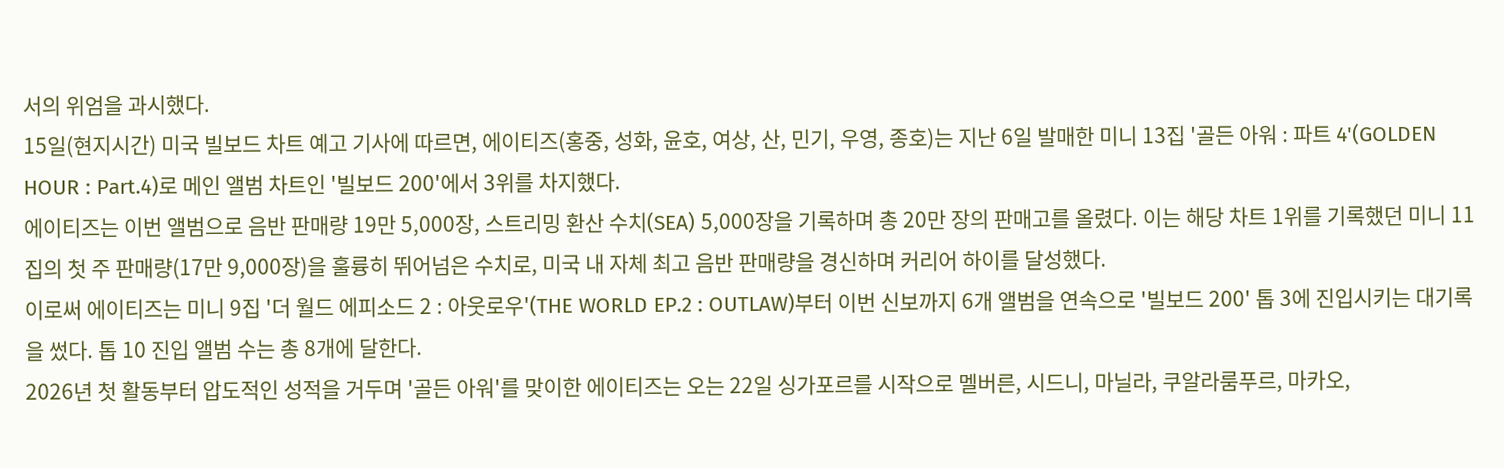서의 위엄을 과시했다.
15일(현지시간) 미국 빌보드 차트 예고 기사에 따르면, 에이티즈(홍중, 성화, 윤호, 여상, 산, 민기, 우영, 종호)는 지난 6일 발매한 미니 13집 '골든 아워 : 파트 4'(GOLDEN HOUR : Part.4)로 메인 앨범 차트인 '빌보드 200'에서 3위를 차지했다.
에이티즈는 이번 앨범으로 음반 판매량 19만 5,000장, 스트리밍 환산 수치(SEA) 5,000장을 기록하며 총 20만 장의 판매고를 올렸다. 이는 해당 차트 1위를 기록했던 미니 11집의 첫 주 판매량(17만 9,000장)을 훌륭히 뛰어넘은 수치로, 미국 내 자체 최고 음반 판매량을 경신하며 커리어 하이를 달성했다.
이로써 에이티즈는 미니 9집 '더 월드 에피소드 2 : 아웃로우'(THE WORLD EP.2 : OUTLAW)부터 이번 신보까지 6개 앨범을 연속으로 '빌보드 200' 톱 3에 진입시키는 대기록을 썼다. 톱 10 진입 앨범 수는 총 8개에 달한다.
2026년 첫 활동부터 압도적인 성적을 거두며 '골든 아워'를 맞이한 에이티즈는 오는 22일 싱가포르를 시작으로 멜버른, 시드니, 마닐라, 쿠알라룸푸르, 마카오,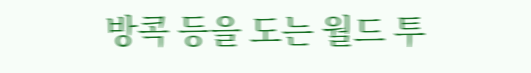방콕 등을 도는 월드 투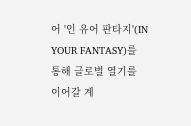어 '인 유어 판타지'(IN YOUR FANTASY)를 통해 글로벌 열기를 이어갈 계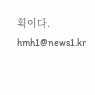획이다.
hmh1@news1.kr